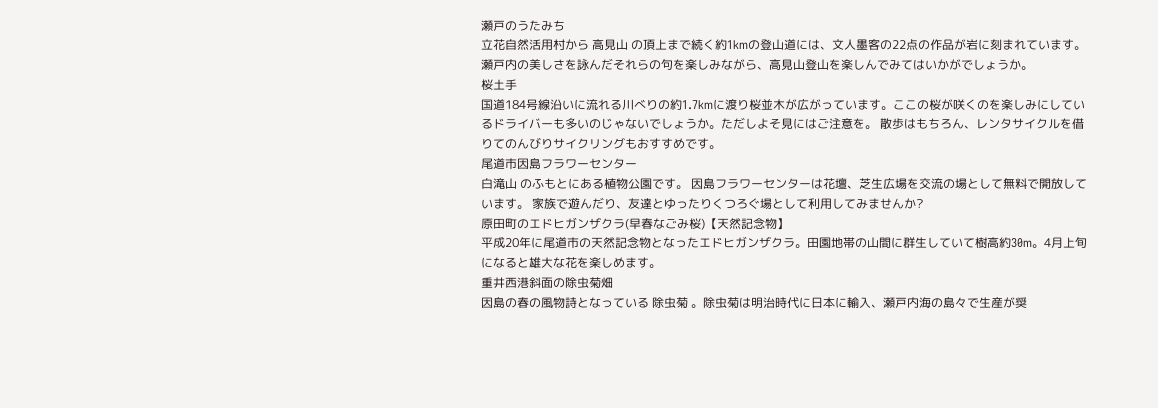瀬戸のうたみち
立花自然活用村から 高見山 の頂上まで続く約1kmの登山道には、文人墨客の22点の作品が岩に刻まれています。 瀬戸内の美しさを詠んだそれらの句を楽しみながら、高見山登山を楽しんでみてはいかがでしょうか。
桜土手
国道184号線沿いに流れる川べりの約1.7kmに渡り桜並木が広がっています。ここの桜が咲くのを楽しみにしているドライバーも多いのじゃないでしょうか。ただしよそ見にはご注意を。 散歩はもちろん、レンタサイクルを借りてのんびりサイクリングもおすすめです。
尾道市因島フラワーセンター
白滝山 のふもとにある植物公園です。 因島フラワーセンターは花壇、芝生広場を交流の場として無料で開放しています。 家族で遊んだり、友達とゆったりくつろぐ場として利用してみませんか?
原田町のエドヒガンザクラ(早春なごみ桜)【天然記念物】
平成20年に尾道市の天然記念物となったエドヒガンザクラ。田園地帯の山間に群生していて樹高約30m。4月上旬になると雄大な花を楽しめます。
重井西港斜面の除虫菊畑
因島の春の風物詩となっている 除虫菊 。除虫菊は明治時代に日本に輸入、瀬戸内海の島々で生産が奨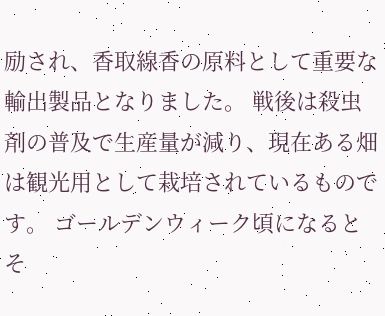励され、香取線香の原料として重要な輸出製品となりました。 戦後は殺虫剤の普及で生産量が減り、現在ある畑は観光用として栽培されているものです。 ゴールデンウィーク頃になるとそ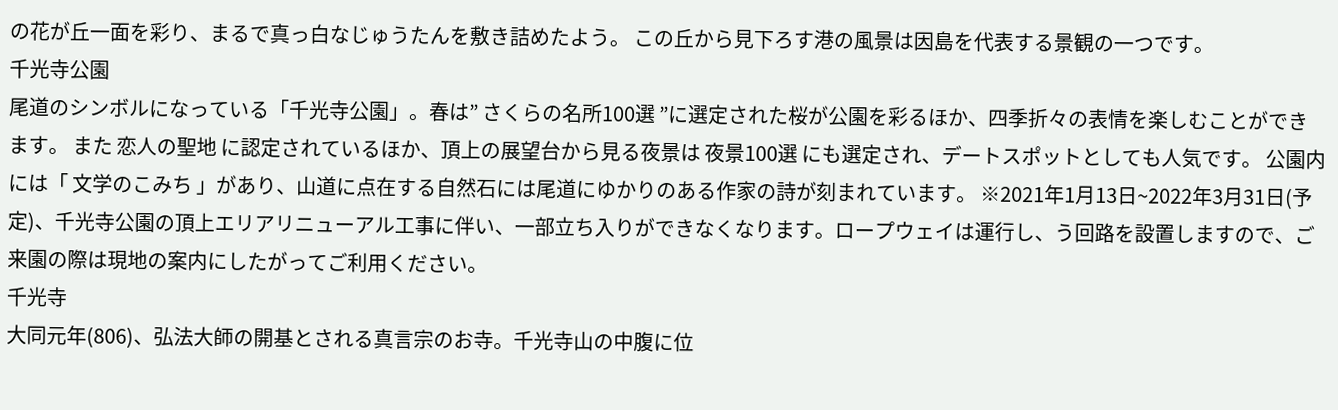の花が丘一面を彩り、まるで真っ白なじゅうたんを敷き詰めたよう。 この丘から見下ろす港の風景は因島を代表する景観の一つです。
千光寺公園
尾道のシンボルになっている「千光寺公園」。春は” さくらの名所100選 ”に選定された桜が公園を彩るほか、四季折々の表情を楽しむことができます。 また 恋人の聖地 に認定されているほか、頂上の展望台から見る夜景は 夜景100選 にも選定され、デートスポットとしても人気です。 公園内には「 文学のこみち 」があり、山道に点在する自然石には尾道にゆかりのある作家の詩が刻まれています。 ※2021年1月13日~2022年3月31日(予定)、千光寺公園の頂上エリアリニューアル工事に伴い、一部立ち入りができなくなります。ロープウェイは運行し、う回路を設置しますので、ご来園の際は現地の案内にしたがってご利用ください。
千光寺
大同元年(806)、弘法大師の開基とされる真言宗のお寺。千光寺山の中腹に位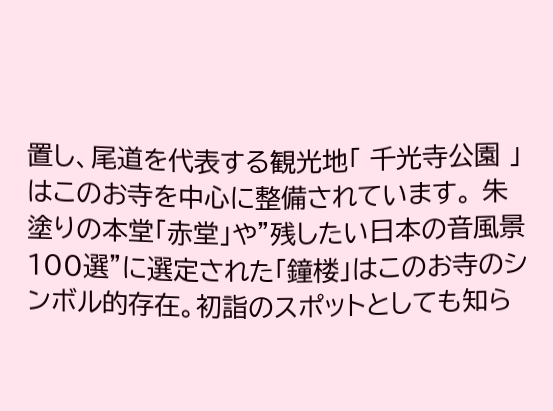置し、尾道を代表する観光地「 千光寺公園 」はこのお寺を中心に整備されています。 朱塗りの本堂「赤堂」や”残したい日本の音風景100選”に選定された「鐘楼」はこのお寺のシンボル的存在。初詣のスポットとしても知ら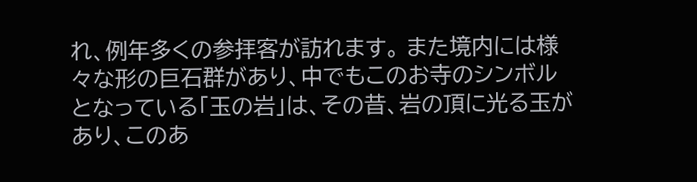れ、例年多くの参拝客が訪れます。 また境内には様々な形の巨石群があり、中でもこのお寺のシンボルとなっている「玉の岩」は、その昔、岩の頂に光る玉があり、このあ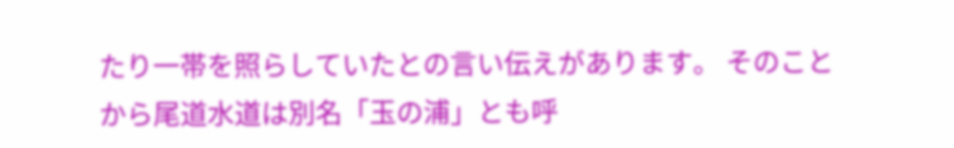たり一帯を照らしていたとの言い伝えがあります。 そのことから尾道水道は別名「玉の浦」とも呼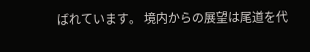ばれています。 境内からの展望は尾道を代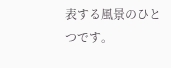表する風景のひとつです。